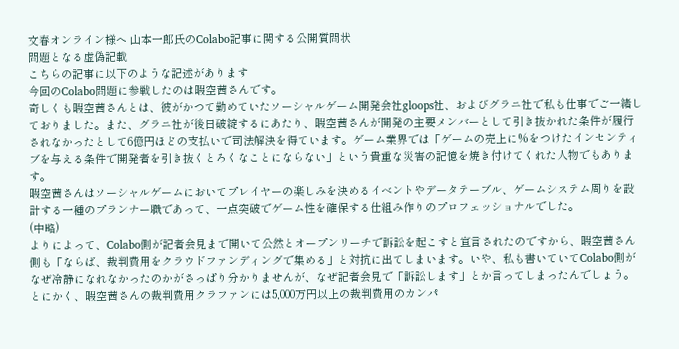文春オンライン様へ 山本一郎氏のColabo記事に関する公開質問状
問題となる虚偽記載
こちらの記事に以下のような記述があります
今回のColabo問題に参戦したのは暇空茜さんです。
奇しくも暇空茜さんとは、彼がかつて勤めていたソーシャルゲーム開発会社gloops社、およびグラニ社で私も仕事でご一緒しておりました。また、グラニ社が後日破綻するにあたり、暇空茜さんが開発の主要メンバーとして引き抜かれた条件が履行されなかったとして6億円ほどの支払いで司法解決を得ています。ゲーム業界では「ゲームの売上に%をつけたインセンティブを与える条件で開発者を引き抜くとろくなことにならない」という貴重な災害の記憶を焼き付けてくれた人物でもあります。
暇空茜さんはソーシャルゲームにおいてプレイヤーの楽しみを決めるイベントやデータテーブル、ゲームシステム周りを設計する一種のプランナー職であって、一点突破でゲーム性を確保する仕組み作りのプロフェッショナルでした。
(中略)
よりによって、Colabo側が記者会見まで開いて公然とオープンリーチで訴訟を起こすと宣言されたのですから、暇空茜さん側も「ならば、裁判費用をクラウドファンディングで集める」と対抗に出てしまいます。いや、私も書いていてColabo側がなぜ冷静になれなかったのかがさっぱり分かりませんが、なぜ記者会見で「訴訟します」とか言ってしまったんでしょう。
とにかく、暇空茜さんの裁判費用クラファンには5,000万円以上の裁判費用のカンパ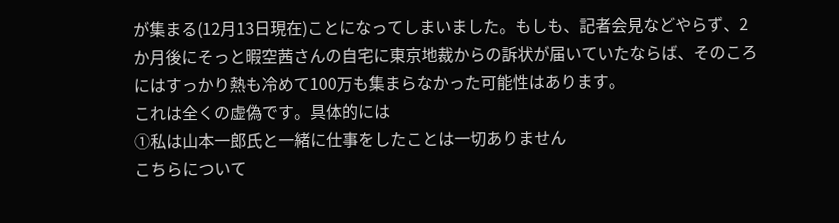が集まる(12月13日現在)ことになってしまいました。もしも、記者会見などやらず、2か月後にそっと暇空茜さんの自宅に東京地裁からの訴状が届いていたならば、そのころにはすっかり熱も冷めて100万も集まらなかった可能性はあります。
これは全くの虚偽です。具体的には
①私は山本一郎氏と一緒に仕事をしたことは一切ありません
こちらについて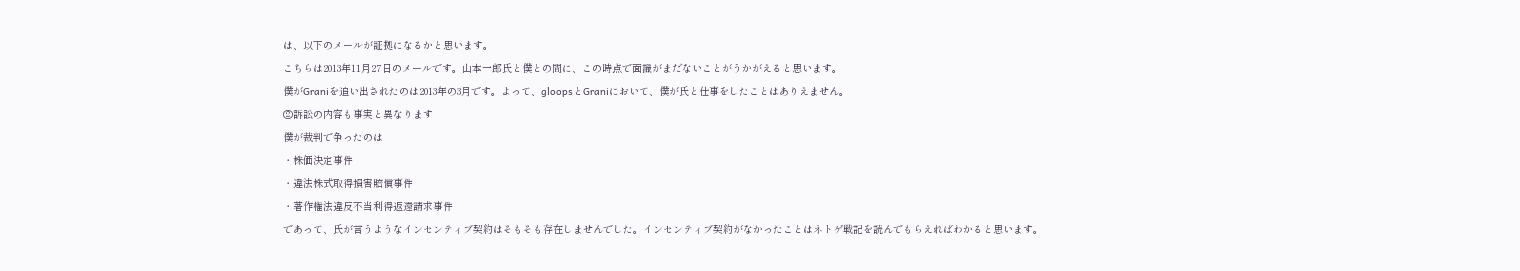は、以下のメールが証拠になるかと思います。
こちらは2013年11月27日のメールです。山本一郎氏と僕との間に、この時点で面識がまだないことがうかがえると思います。
僕がGraniを追い出されたのは2013年の3月です。よって、gloopsとGraniにおいて、僕が氏と仕事をしたことはありえません。
②訴訟の内容も事実と異なります
僕が裁判で争ったのは
・株価決定事件
・違法株式取得損害賠償事件
・著作権法違反不当利得返還請求事件
であって、氏が言うようなインセンティブ契約はそもそも存在しませんでした。インセンティブ契約がなかったことはネトゲ戦記を読んでもらえればわかると思います。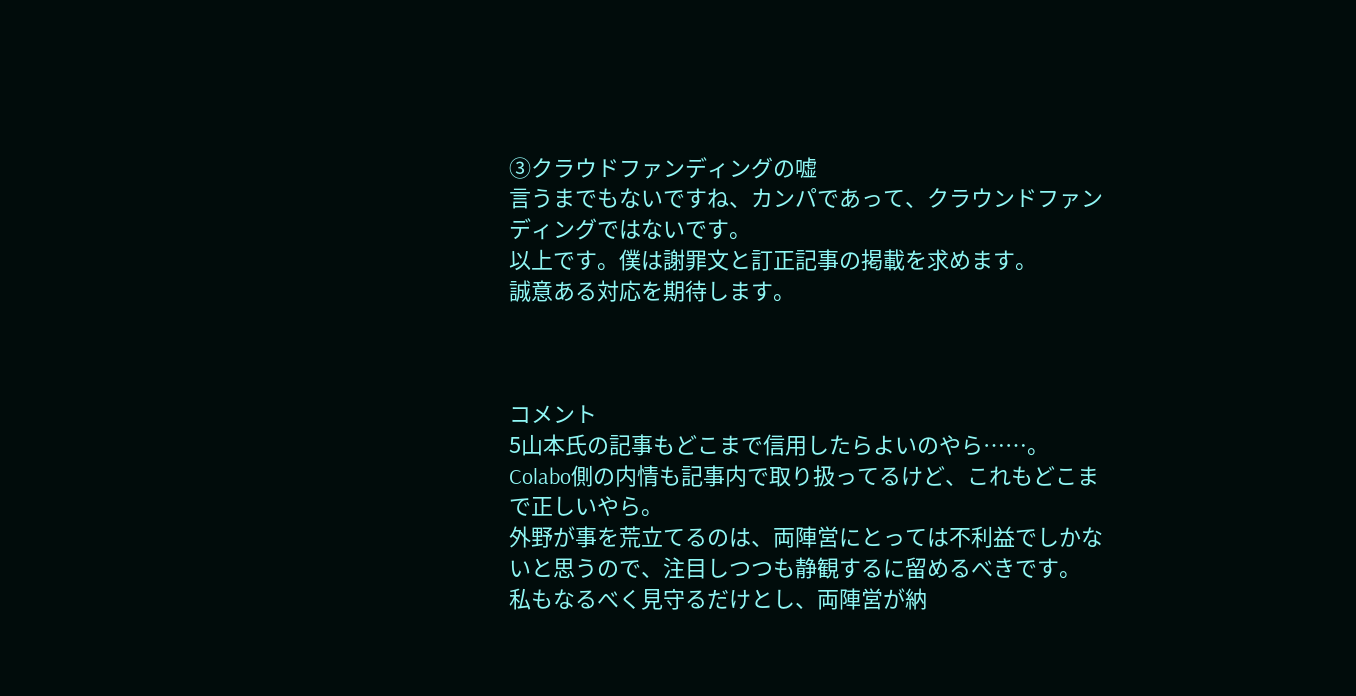③クラウドファンディングの嘘
言うまでもないですね、カンパであって、クラウンドファンディングではないです。
以上です。僕は謝罪文と訂正記事の掲載を求めます。
誠意ある対応を期待します。



コメント
5山本氏の記事もどこまで信用したらよいのやら……。
Colabo側の内情も記事内で取り扱ってるけど、これもどこまで正しいやら。
外野が事を荒立てるのは、両陣営にとっては不利益でしかないと思うので、注目しつつも静観するに留めるべきです。
私もなるべく見守るだけとし、両陣営が納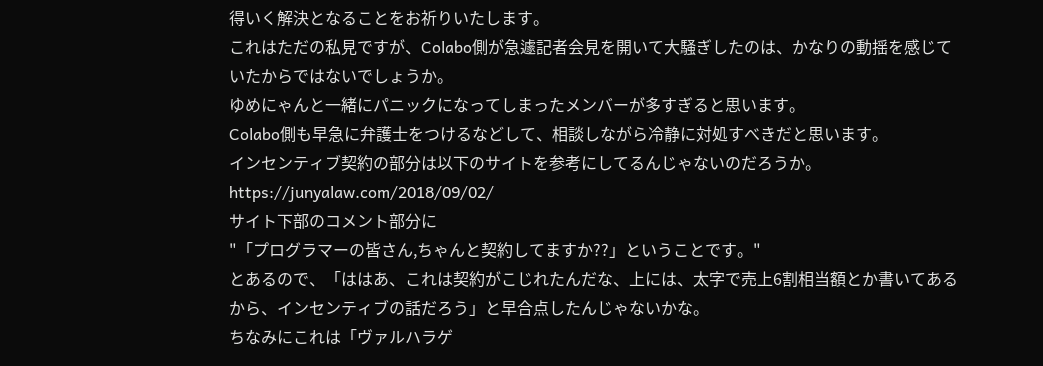得いく解決となることをお祈りいたします。
これはただの私見ですが、Colabo側が急遽記者会見を開いて大騒ぎしたのは、かなりの動揺を感じていたからではないでしょうか。
ゆめにゃんと一緒にパニックになってしまったメンバーが多すぎると思います。
Colabo側も早急に弁護士をつけるなどして、相談しながら冷静に対処すべきだと思います。
インセンティブ契約の部分は以下のサイトを参考にしてるんじゃないのだろうか。
https://junyalaw.com/2018/09/02/
サイト下部のコメント部分に
"「プログラマーの皆さん,ちゃんと契約してますか??」ということです。"
とあるので、「ははあ、これは契約がこじれたんだな、上には、太字で売上6割相当額とか書いてあるから、インセンティブの話だろう」と早合点したんじゃないかな。
ちなみにこれは「ヴァルハラゲ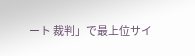ート 裁判」で最上位サイ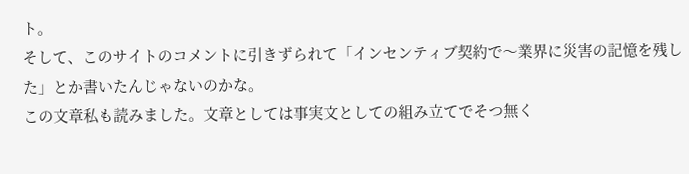ト。
そして、このサイトのコメントに引きずられて「インセンティブ契約で〜業界に災害の記憶を残した」とか書いたんじゃないのかな。
この文章私も読みました。文章としては事実文としての組み立てでそつ無く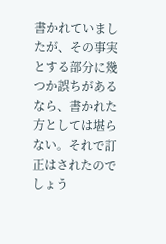書かれていましたが、その事実とする部分に幾つか誤ちがあるなら、書かれた方としては堪らない。それで訂正はされたのでしょう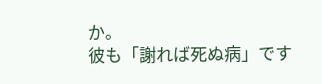か。
彼も「謝れば死ぬ病」です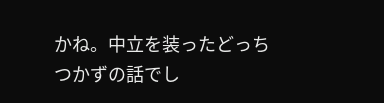かね。中立を装ったどっちつかずの話でし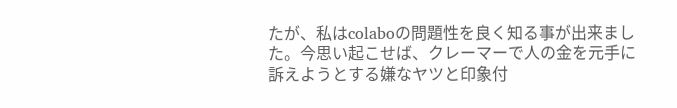たが、私はcolaboの問題性を良く知る事が出来ました。今思い起こせば、クレーマーで人の金を元手に訴えようとする嫌なヤツと印象付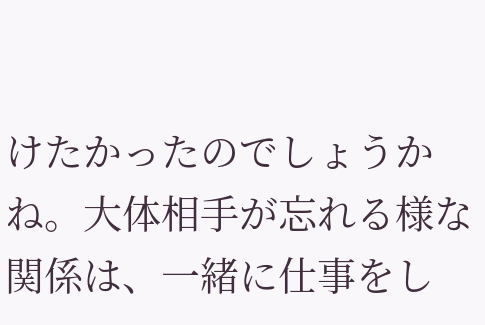けたかったのでしょうかね。大体相手が忘れる様な関係は、一緒に仕事をし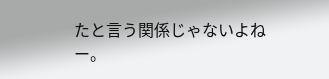たと言う関係じゃないよねー。